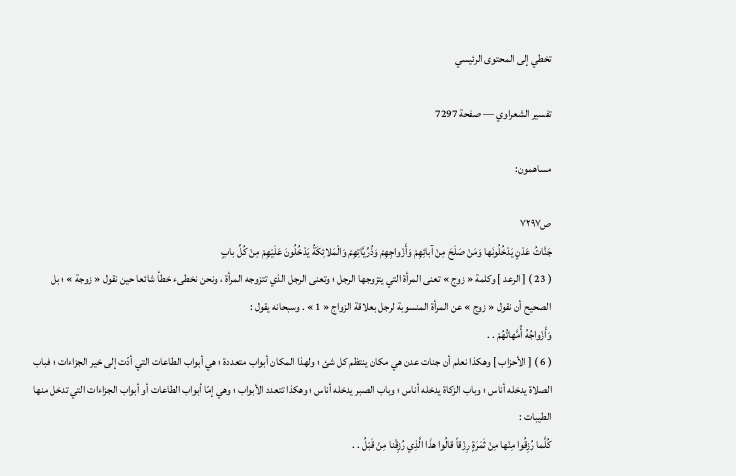تخطي إلى المحتوى الرئيسي

تفسير الشعراوي — صفحة 7297

مساهمون:

ص٧٢٩٧
جَنَّاتُ عَدْنٍ يَدْخُلُونَها وَمَنْ صَلَحَ مِنْ آبائِهِمْ وَأَزْواجِهِمْ وَذُرِّيَّاتِهِمْ وَالْمَلائِكَةُ يَدْخُلُونَ عَلَيْهِمْ مِنْ كُلِّ بابٍ
( 23 ) [ الرعد ] وكلمة « زوج » تعنى المرأة التي يتزوجها الرجل ؛ وتعنى الرجل الذي تتزوجه المرأة ، ونحن نخطىء خطأ شائعا حين نقول « زوجة » ؛ بل الصحيح أن نقول « زوج » عن المرأة المنسوبة لرجل بعلاقة الزواج « 1 » . وسبحانه يقول :
وَأَزْواجُهُ أُمَّهاتُهُمْ . .
( 6 ) [ الأحزاب ] وهكذا نعلم أن جنات عدن هي مكان ينتظم كل شئ ؛ ولهذا المكان أبواب متعددة ؛ هي أبواب الطاعات التي أدّت إلى خير الجزاءات ؛ فباب الصلاة يدخله أناس ؛ وباب الزكاة يدخله أناس ؛ وباب الصبر يدخله أناس ؛ وهكذا تتعدد الأبواب ؛ وهي إمّا أبواب الطاعات أو أبواب الجزاءات التي تدخل منها الطيبات :
كُلَّما رُزِقُوا مِنْها مِنْ ثَمَرَةٍ رِزْقاً قالُوا هذَا الَّذِي رُزِقْنا مِنْ قَبْلُ . .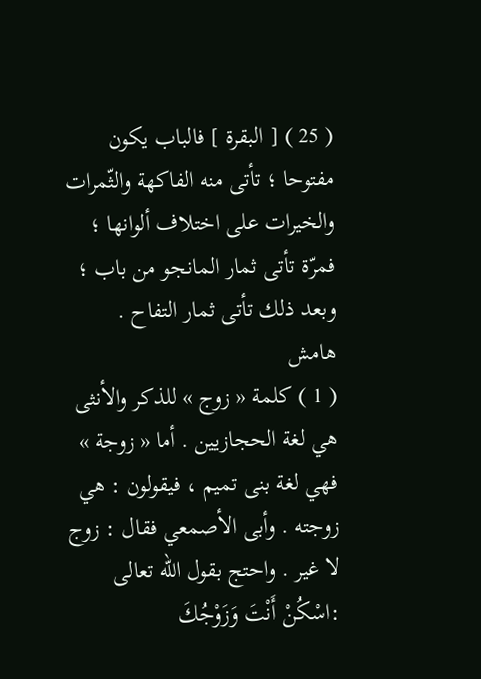( 25 ) [ البقرة ] فالباب يكون مفتوحا ؛ تأتى منه الفاكهة والثّمرات والخيرات على اختلاف ألوانها ؛ فمرّة تأتى ثمار المانجو من باب ؛ وبعد ذلك تأتى ثمار التفاح .
هامش
( 1 ) كلمة « زوج » للذكر والأنثى هي لغة الحجازيين . أما « زوجة » فهي لغة بنى تميم ، فيقولون : هي زوجته . وأبى الأصمعي فقال : زوج لا غير . واحتج بقول اللّه تعالى :اسْكُنْ أَنْتَ وَزَوْجُكَ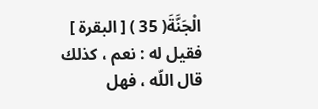الْجَنَّةَ( 35 ) [ البقرة ] فقيل له : نعم ، كذلك قال اللّه ، فهل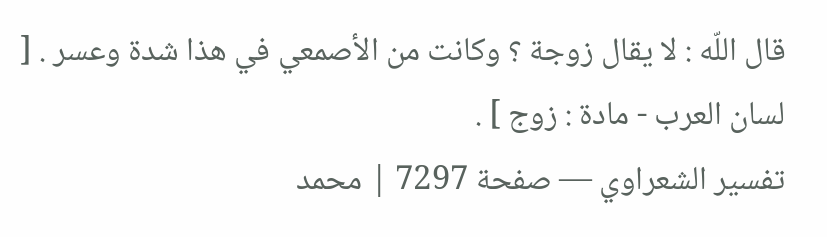قال اللّه : لا يقال زوجة ؟ وكانت من الأصمعي في هذا شدة وعسر . [ لسان العرب - مادة : زوج ] .
تفسير الشعراوي — صفحة 7297 | محمد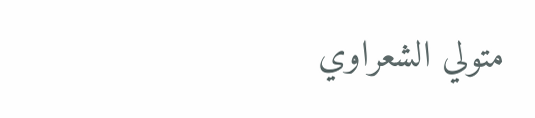متولي الشعراوي